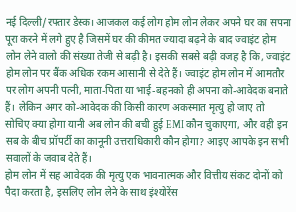नई दिल्ली/रफ्तार डेस्क। आजकल कई लोग होम लोन लेकर अपने घर का सपना पूरा करने में लगे हुए है जिसमें घर की कीमत ज्यादा बढ़ने के बाद ज्वाइंट होम लोन लेने वालो की संख्या तेजी से बढ़ी है। इसकी सबसे बढ़ी वजह है कि, ज्वाइंट होम लोन पर बैंक अधिक रकम आसानी से देते हैं। ज्वाइंट होम लोन में आमतौर पर लोग अपनी पत्नी, माता-पिता या भाई-बहनको ही अपना को-आवेदक बनाते हैं। लेकिन अगर को-आवेदक की किसी कारण अकस्मात मृत्यु हो जाए तो सोचिए क्या होगा यानी अब लोन की बची हुई EMI कौन चुकाएगा, और वही इन सब के बीच प्रॉपर्टी का कानूनी उत्तराधिकारी कौन होगा? आइए आपके इन सभी सवालों के जवाब देते हैं।
होम लोन में सह आवेदक की मृत्यु एक भावनात्मक और वित्तीय संकट दोनों को पैदा करता है, इसलिए लोन लेने के साथ इंश्योरेंस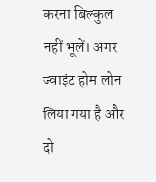करना बिल्कुल नहीं भूलें। अगर ज्वाइंट होम लोन लिया गया है और दो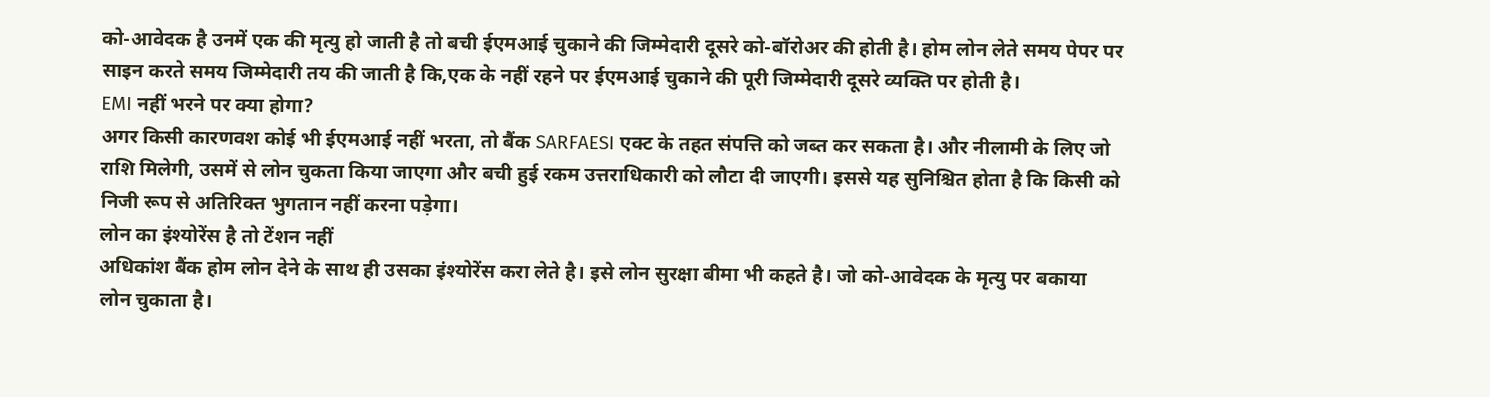को-आवेदक है उनमें एक की मृत्यु हो जाती है तो बची ईएमआई चुकाने की जिम्मेदारी दूसरे को-बॉरोअर की होती है। होम लोन लेते समय पेपर पर साइन करते समय जिम्मेदारी तय की जाती है कि,एक के नहीं रहने पर ईएमआई चुकाने की पूरी जिम्मेदारी दूसरे व्यक्ति पर होती है।
EMI नहीं भरने पर क्या होगा?
अगर किसी कारणवश कोई भी ईएमआई नहीं भरता, तो बैंक SARFAESI एक्ट के तहत संपत्ति को जब्त कर सकता है। और नीलामी के लिए जो राशि मिलेगी, उसमें से लोन चुकता किया जाएगा और बची हुई रकम उत्तराधिकारी को लौटा दी जाएगी। इससे यह सुनिश्चित होता है कि किसी को निजी रूप से अतिरिक्त भुगतान नहीं करना पड़ेगा।
लोन का इंश्योरेंस है तो टेंशन नहीं
अधिकांश बैंक होम लोन देने के साथ ही उसका इंश्योरेंस करा लेते है। इसे लोन सुरक्षा बीमा भी कहते है। जो को-आवेदक के मृत्यु पर बकाया लोन चुकाता है।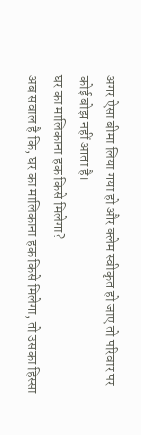अगर ऐसा बीमा लिया गया हो और क्लेम स्वीकृत हो जाए तो परिवार पर कोई बोझ नहीं आता है।
घर का मालिकाना हक किसे मिलेगा?
अब सवाल है कि, घर का मालिकाना हक किसे मिलेगा, तो उसका हिस्सा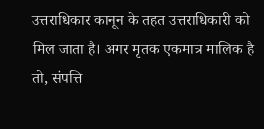उत्तराधिकार कानून के तहत उत्तराधिकारी को मिल जाता है। अगर मृतक एकमात्र मालिक है तो, संपत्ति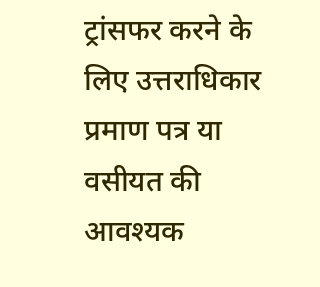ट्रांसफर करने के लिए उत्तराधिकार प्रमाण पत्र या वसीयत की आवश्यक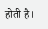होती है।